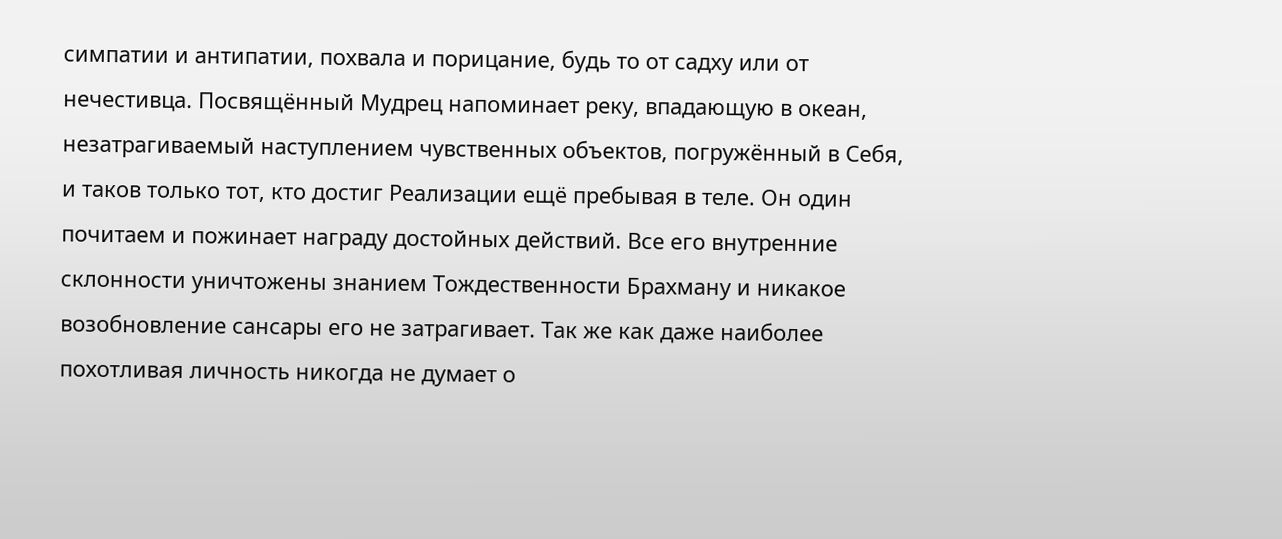симпатии и антипатии, похвала и порицание, будь то от садху или от нечестивца. Посвящённый Мудрец напоминает реку, впадающую в океан, незатрагиваемый наступлением чувственных объектов, погружённый в Себя, и таков только тот, кто достиг Реализации ещё пребывая в теле. Он один почитаем и пожинает награду достойных действий. Все его внутренние склонности уничтожены знанием Тождественности Брахману и никакое возобновление сансары его не затрагивает. Так же как даже наиболее похотливая личность никогда не думает о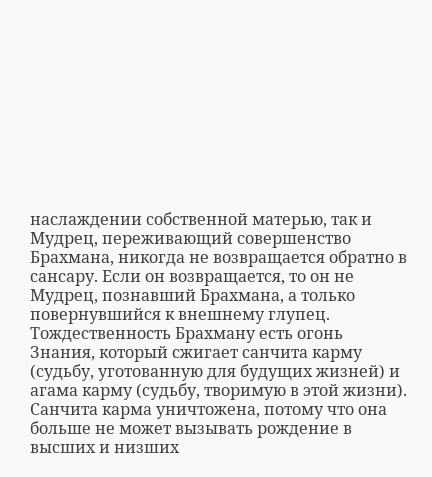наслаждении собственной матерью, так и Мудрец, переживающий совершенство Брахмана, никогда не возвращается обратно в сансару. Если он возвращается, то он не Мудрец, познавший Брахмана, а только повернувшийся к внешнему глупец.
Тождественность Брахману есть огонь Знания, который сжигает санчита карму (судьбу, уготованную для будущих жизней) и агама карму (судьбу, творимую в этой жизни). Санчита карма уничтожена, потому что она больше не может вызывать рождение в высших и низших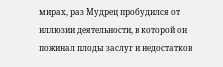мирах, раз Мудрец пробудился от иллюзии деятельности, в которой он пожинал плоды заслуг и недостатков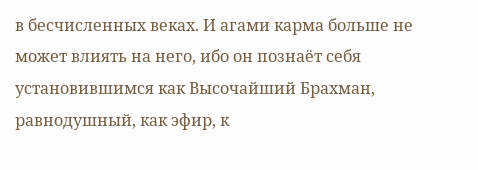в бесчисленных веках. И агами карма больше не может влиять на него, ибо он познаёт себя установившимся как Высочайший Брахман, равнодушный, как эфир, к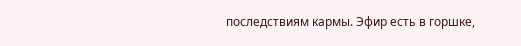последствиям кармы. Эфир есть в горшке,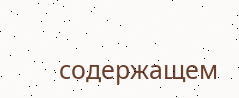содержащем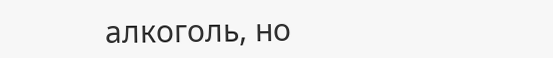алкоголь, но